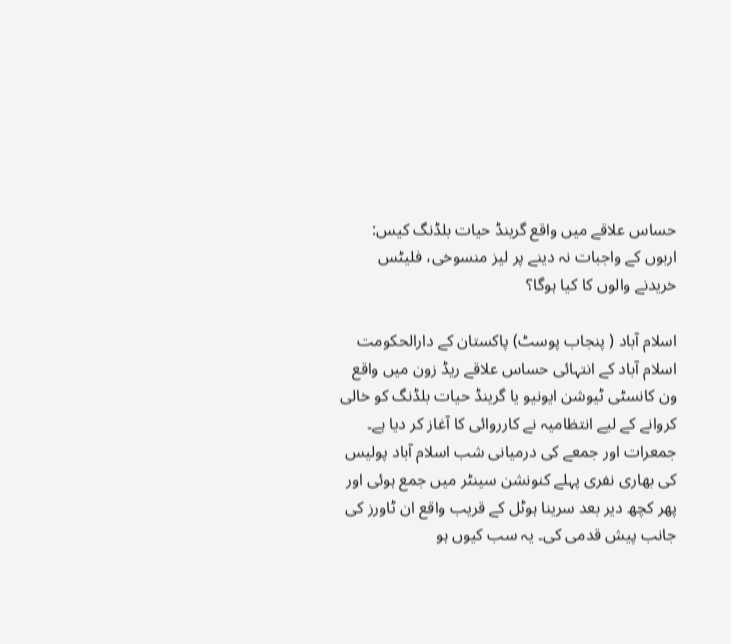حساس علاقے میں واقع گرینڈ حیات بلڈنگ کیس: اربوں کے واجبات نہ دینے پر لیز منسوخی، فلیٹس خریدنے والوں کا کیا ہوگا؟

اسلام آباد ( پنجاب پوسٹ) پاکستان کے دارالحکومت اسلام آباد کے انتہائی حساس علاقے ریڈ زون میں واقع ون کانسٹی ٹیوشن ایونیو یا گرینڈ حیات بلڈنگ کو خالی کروانے کے لیے انتظامیہ نے کارروائی کا آغاز کر دیا ہے۔ جمعرات اور جمعے کی درمیانی شب اسلام آباد پولیس کی بھاری نفری پہلے کنونشن سینٹر میں جمع ہوئی اور پھر کچھ دیر بعد سرینا ہوٹل کے قریب واقع ان ٹاورز کی جانب پیش قدمی کی۔ یہ سب کیوں ہو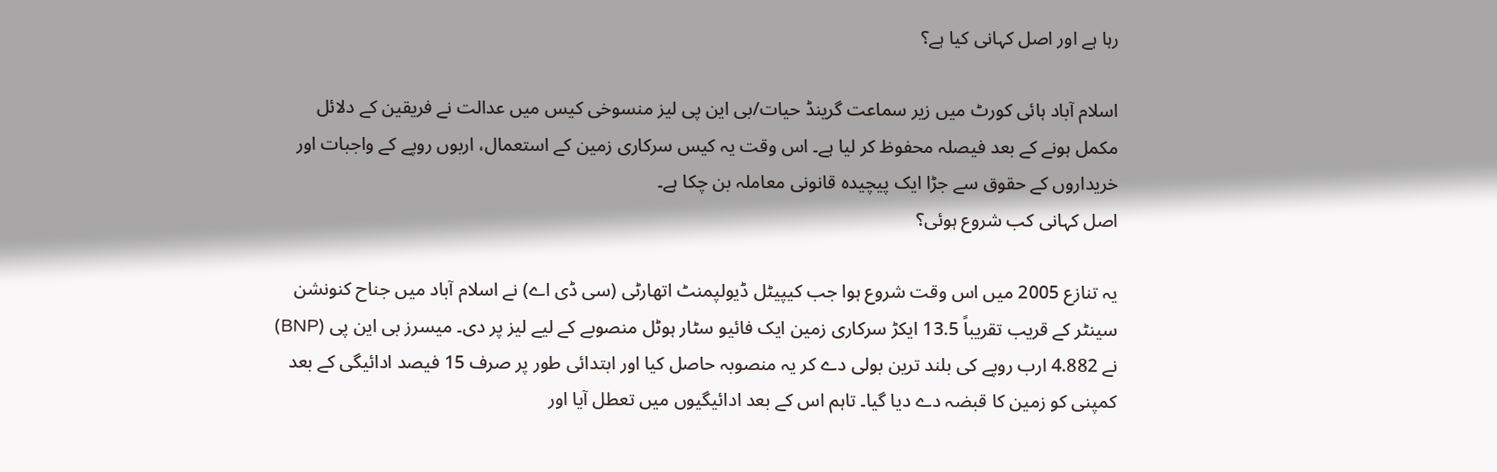رہا ہے اور اصل کہانی کیا ہے؟

اسلام آباد ہائی کورٹ میں زیر سماعت گرینڈ حیات/بی این پی لیز منسوخی کیس میں عدالت نے فریقین کے دلائل مکمل ہونے کے بعد فیصلہ محفوظ کر لیا ہے۔ اس وقت یہ کیس سرکاری زمین کے استعمال، اربوں روپے کے واجبات اور خریداروں کے حقوق سے جڑا ایک پیچیدہ قانونی معاملہ بن چکا ہے۔
اصل کہانی کب شروع ہوئی؟

یہ تنازع 2005 میں اس وقت شروع ہوا جب کیپیٹل ڈیولپمنٹ اتھارٹی (سی ڈی اے) نے اسلام آباد میں جناح کنونشن سینٹر کے قریب تقریباً 13.5 ایکڑ سرکاری زمین ایک فائیو سٹار ہوٹل منصوبے کے لیے لیز پر دی۔ میسرز بی این پی (BNP) نے 4.882 ارب روپے کی بلند ترین بولی دے کر یہ منصوبہ حاصل کیا اور ابتدائی طور پر صرف 15 فیصد ادائیگی کے بعد کمپنی کو زمین کا قبضہ دے دیا گیا۔ تاہم اس کے بعد ادائیگیوں میں تعطل آیا اور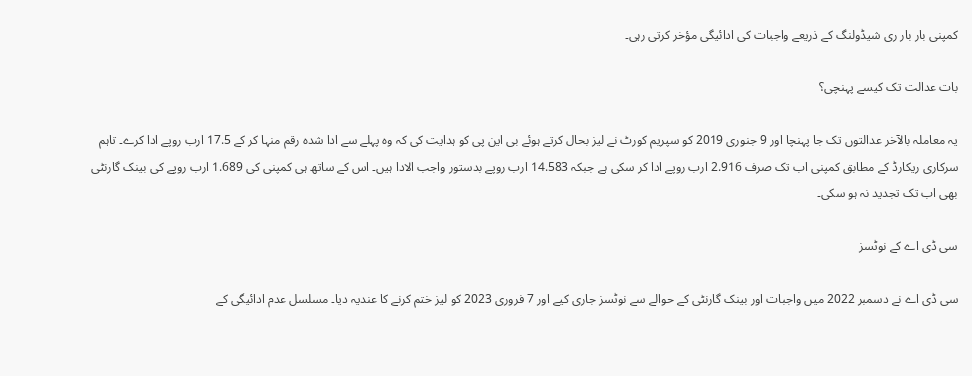کمپنی بار بار ری شیڈولنگ کے ذریعے واجبات کی ادائیگی مؤخر کرتی رہی۔

بات عدالت تک کیسے پہنچی؟

یہ معاملہ بالآخر عدالتوں تک جا پہنچا اور 9 جنوری 2019 کو سپریم کورٹ نے لیز بحال کرتے ہوئے بی این پی کو ہدایت کی کہ وہ پہلے سے ادا شدہ رقم منہا کر کے 17.5 ارب روپے ادا کرے۔ تاہم سرکاری ریکارڈ کے مطابق کمپنی اب تک صرف 2.916 ارب روپے ادا کر سکی ہے جبکہ 14.583 ارب روپے بدستور واجب الادا ہیں۔ اس کے ساتھ ہی کمپنی کی 1.689 ارب روپے کی بینک گارنٹی بھی اب تک تجدید نہ ہو سکی۔

سی ڈی اے کے نوٹسز

سی ڈی اے نے دسمبر 2022 میں واجبات اور بینک گارنٹی کے حوالے سے نوٹسز جاری کیے اور 7 فروری 2023 کو لیز ختم کرنے کا عندیہ دیا۔ مسلسل عدم ادائیگی کے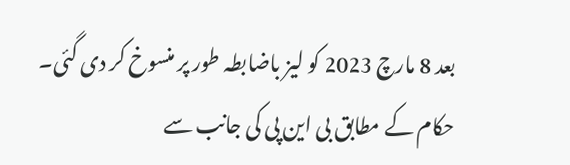بعد 8 مارچ 2023 کو لیز باضابطہ طور پر منسوخ کر دی گئی۔ حکام کے مطابق بی این پی کی جانب سے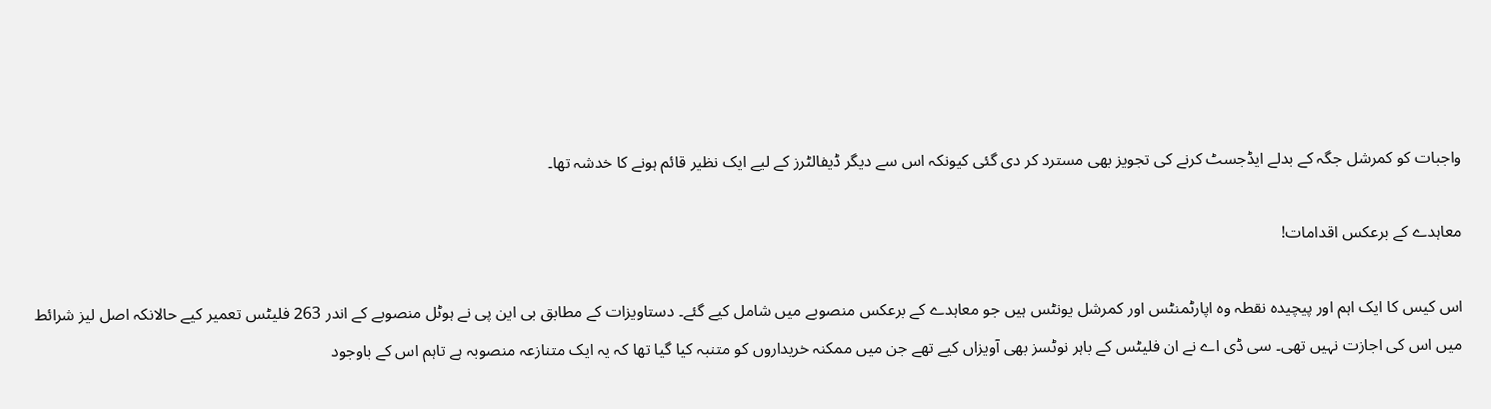واجبات کو کمرشل جگہ کے بدلے ایڈجسٹ کرنے کی تجویز بھی مسترد کر دی گئی کیونکہ اس سے دیگر ڈیفالٹرز کے لیے ایک نظیر قائم ہونے کا خدشہ تھا۔

معاہدے کے برعکس اقدامات!

اس کیس کا ایک اہم اور پیچیدہ نقطہ وہ اپارٹمنٹس اور کمرشل یونٹس ہیں جو معاہدے کے برعکس منصوبے میں شامل کیے گئے۔ دستاویزات کے مطابق بی این پی نے ہوٹل منصوبے کے اندر 263 فلیٹس تعمیر کیے حالانکہ اصل لیز شرائط میں اس کی اجازت نہیں تھی۔ سی ڈی اے نے ان فلیٹس کے باہر نوٹسز بھی آویزاں کیے تھے جن میں ممکنہ خریداروں کو متنبہ کیا گیا تھا کہ یہ ایک متنازعہ منصوبہ ہے تاہم اس کے باوجود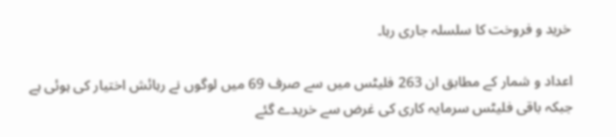خرید و فروخت کا سلسلہ جاری رہا۔

اعداد و شمار کے مطابق ان 263 فلیٹس میں سے صرف 69 میں لوگوں نے رہائش اختیار کی ہوئی ہے جبکہ باقی فلیٹس سرمایہ کاری کی غرض سے خریدے گئے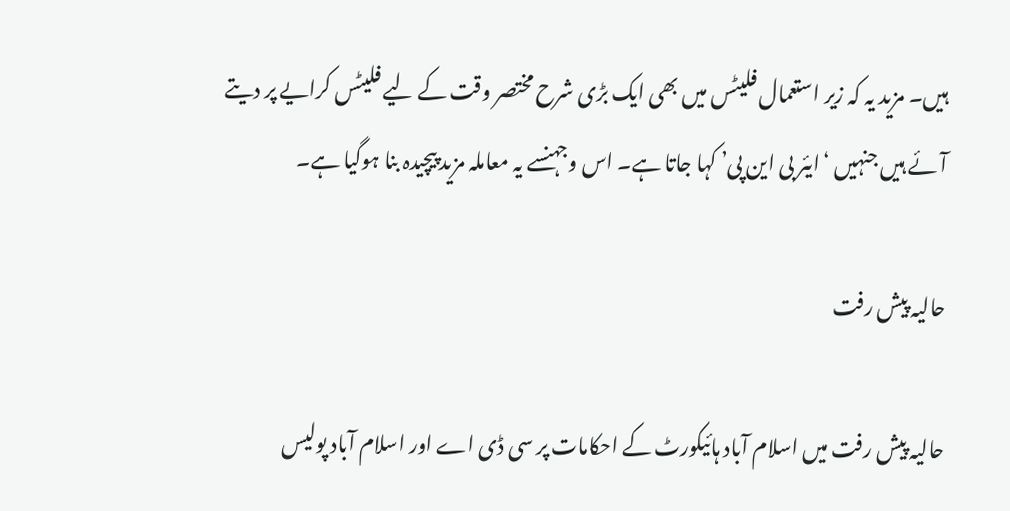ہیں۔ مزید یہ کہ زیر استعمال فلیٹس میں بھی ایک بڑی شرح مختصر وقت کے لیے فلیٹس کرایے پر دیتے آئے ہیں جنہیں ‘ایئر بی این پی’ کہا جاتا ہے۔ اس وجہنسے یہ معاملہ مزید پیچیدہ بنا ہوگیا ہے۔

حالیہ پیش رفت

حالیہ پیش رفت میں اسلام آباد ہائیکورٹ کے احکامات پر سی ڈی اے اور اسلام آباد پولیس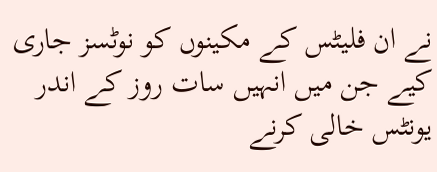نے ان فلیٹس کے مکینوں کو نوٹسز جاری کیے جن میں انہیں سات روز کے اندر یونٹس خالی کرنے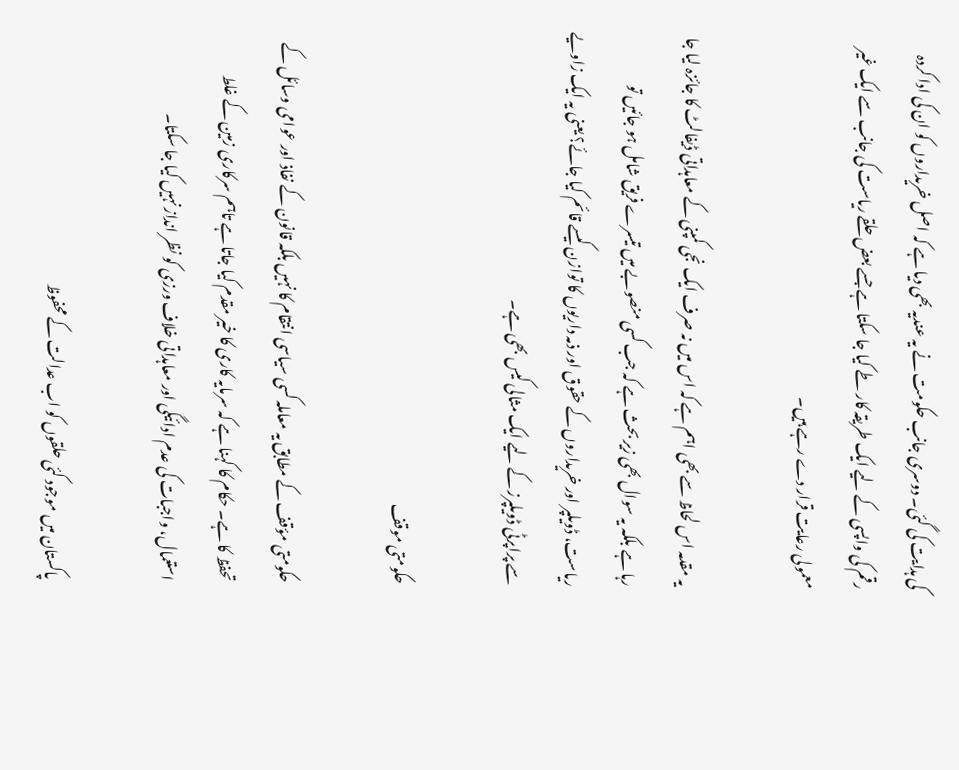کی ہدایت کی گئی۔ دوسری جانب حکومت نے یہ عندیہ بھی دیا ہے کہ اصل خریداروں کو ان کی ادا کردہ رقم کی واپسی کے لیے ایک طریقہ کار طے کیا جا سکتا ہے جسے بعض حلقے ریاست کی جانب سے ایک غیر معمولی رعایت قرار دے رہے ہیں۔

یہ مقدمہ اس لحاظ سے بھی اہم ہے کہ اس میں نہ صرف ایک نجی کمپنی کے معاہداتی ڈیفالٹ کا جائزہ لیا جا رہا ہے بلکہ یہ سوال بھی زیر بحث ہے کہ جب کسی منصوبے میں تیسرے فریق شامل ہو جائیں تو ریاست، ڈویلپر اور خریداروں کے حقوق اور ذمہ داریوں کا توازن کیسے قائم کیا جائے؟ یعنی یہ ایک زاویے سے پراپرٹی ڈویلپرز کے لیے ایک مثالی کیس بھی ہے۔

حکومتی موقف

حکومتی مؤقف کے مطابق یہ معاملہ کسی سیاسی انتقام کا نہیں بلکہ قانون کے نفاذ اور عوامی وسائل کے تحفظ کا ہے۔ حکام کا کہنا ہے کہ سرمایہ کاری کا خیر مقدم کیا جاتا ہے تاہم سرکاری زمین کے غلط استعمال، واجبات کی عدم ادائیگی اور معاہداتی خلاف ورزی کو نظر انداز نہیں کیا جا سکتا۔

پاکستان میں موجود کئی حلقوں کو اب عدالت کے محفوظ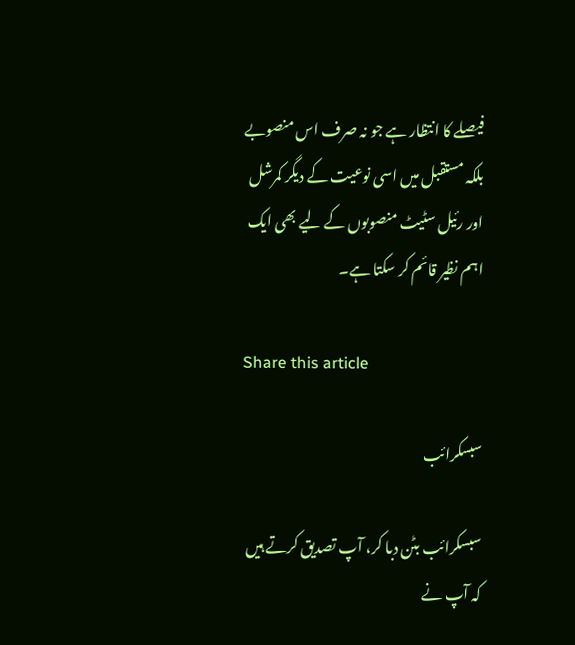فیصلے کا انتظار ہے جو نہ صرف اس منصوبے بلکہ مستقبل میں اسی نوعیت کے دیگر کمرشل اور رئیل سٹیٹ منصوبوں کے لیے بھی ایک اہم نظیر قائم کر سکتا ہے۔

Share this article

سبسکرائب

سبسکرائب بٹن دبا کر، آپ تصدیق کرتے ہیں کہ آپ نے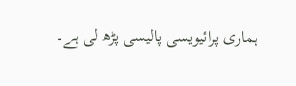ہماری پرائیویسی پالیسی پڑھ لی ہے۔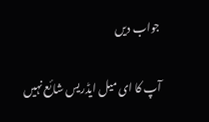جواب دیں

آپ کا ای میل ایڈریس شائع نہیں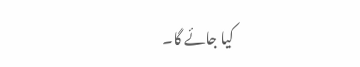کیا جائے گا۔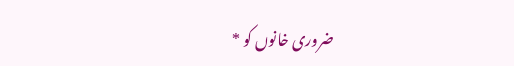ضروری خانوں کو *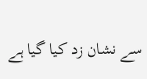سے نشان زد کیا گیا ہے